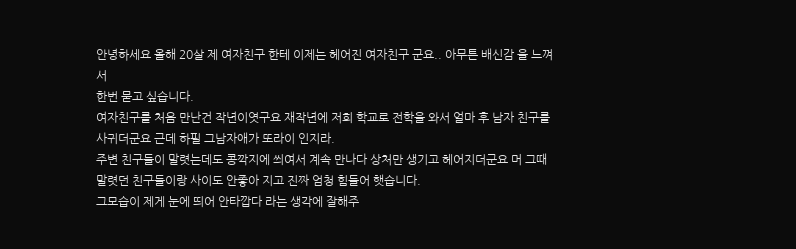안녕하세요 올해 20살 제 여자친구 한테 이제는 헤어진 여자친구 군요.. 아무튼 배신감 을 느껴서
한번 묻고 싶습니다.
여자친구를 처음 만난건 작년이엿구요 재작년에 저희 학교로 전학을 와서 얼마 후 남자 친구를 사귀더군요 근데 하필 그남자애가 또라이 인지라.
주변 친구들이 말렷는데도 콩깍지에 씌여서 계속 만나다 상처만 생기고 헤어지더군요 머 그때 말렷던 친구들이랑 사이도 안좋아 지고 진짜 엄청 힘들어 햇습니다.
그모습이 제게 눈에 띄어 안타깝다 라는 생각에 잘해주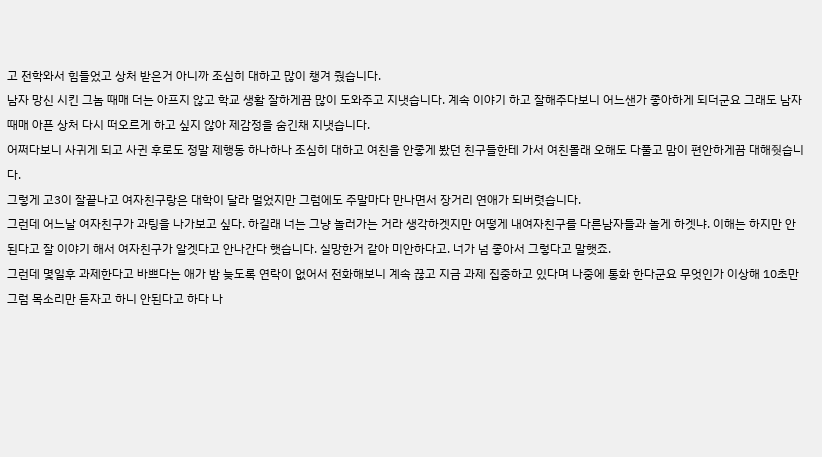고 전학와서 힘들었고 상처 받은거 아니까 조심히 대하고 많이 챙겨 줬습니다.
남자 망신 시킨 그놈 때매 더는 아프지 않고 학교 생활 잘하게끔 많이 도와주고 지냇습니다. 계속 이야기 하고 잘해주다보니 어느샌가 좋아하게 되더군요 그래도 남자때매 아픈 상처 다시 떠오르게 하고 싶지 않아 제감정을 숨긴채 지냇습니다.
어쩌다보니 사귀게 되고 사귄 후로도 정말 제행동 하나하나 조심히 대하고 여친을 안좋게 봤던 친구들한테 가서 여친몰래 오해도 다풀고 맘이 편안하게끔 대해줫습니다.
그렇게 고3이 잘끝나고 여자친구랑은 대학이 달라 멀었지만 그럼에도 주말마다 만나면서 장거리 연애가 되버렷습니다.
그런데 어느날 여자친구가 과팅을 나가보고 싶다. 하길래 너는 그냥 놀러가는 거라 생각하겟지만 어떻게 내여자친구를 다른남자들과 놀게 하겟냐. 이해는 하지만 안된다고 잘 이야기 해서 여자친구가 알겟다고 안나간다 햇습니다. 실망한거 같아 미안하다고. 너가 넘 좋아서 그렇다고 말햇죠.
그런데 몇일후 과제한다고 바쁘다는 애가 밤 늦도록 연락이 없어서 전화해보니 계속 끊고 지금 과제 집중하고 있다며 나중에 통화 한다군요 무엇인가 이상해 10초만 그럼 목소리만 듣자고 하니 안된다고 하다 나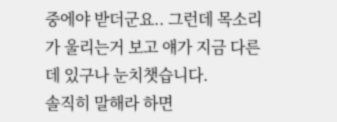중에야 받더군요.. 그런데 목소리가 울리는거 보고 얘가 지금 다른데 있구나 눈치챗습니다.
솔직히 말해라 하면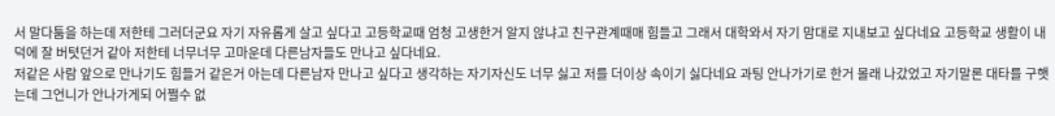서 말다툼을 하는데 저한테 그러더군요 자기 자유롭게 살고 싶다고 고등학교때 엄청 고생한거 알지 않냐고 친구관계때매 힘들고 그래서 대학와서 자기 맘대로 지내보고 싶다네요 고등학교 생활이 내덕에 잘 버텻던거 같아 저한테 너무너무 고마운데 다른남자들도 만나고 싶다네요.
저같은 사람 앞으로 만나기도 힘들거 같은거 아는데 다른남자 만나고 싶다고 생각하는 자기자신도 너무 싫고 저를 더이상 속이기 싫다네요 과팅 안나가기로 한거 몰래 나갔었고 자기말론 대타를 구햇는데 그언니가 안나가게되 어쩔수 없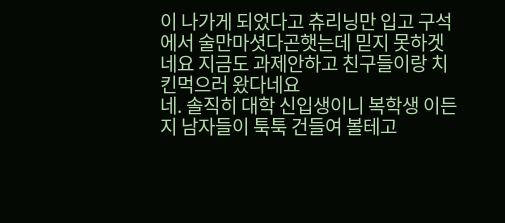이 나가게 되었다고 츄리닝만 입고 구석에서 술만마셧다곤햇는데 믿지 못하겟네요 지금도 과제안하고 친구들이랑 치킨먹으러 왔다네요
네. 솔직히 대학 신입생이니 복학생 이든지 남자들이 툭툭 건들여 볼테고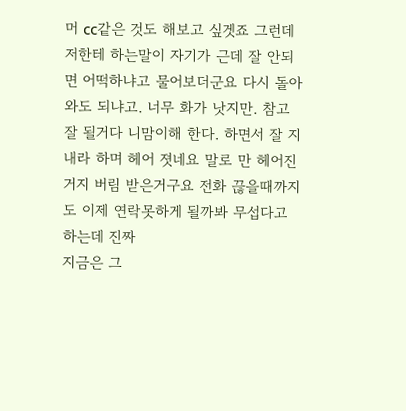머 cc같은 것도 해보고 싶겟죠 그런데 저한테 하는말이 자기가 근데 잘 안되면 어떡하냐고 물어보더군요 다시 돌아와도 되냐고. 너무 화가 낫지만. 참고 잘 될거다 니맘이해 한다. 하면서 잘 지내라 하며 헤어 졋네요 말로 만 헤어진거지 버림 받은거구요 전화 끊을때까지도 이제 연락못하게 될까봐 무섭다고 하는데 진짜
지금은 그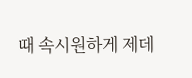때 속시원하게 제데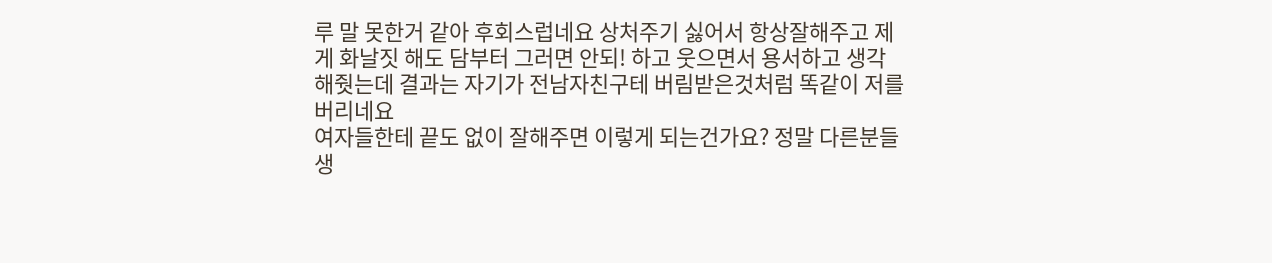루 말 못한거 같아 후회스럽네요 상처주기 싫어서 항상잘해주고 제게 화날짓 해도 담부터 그러면 안되! 하고 웃으면서 용서하고 생각해줫는데 결과는 자기가 전남자친구테 버림받은것처럼 똑같이 저를 버리네요
여자들한테 끝도 없이 잘해주면 이렇게 되는건가요? 정말 다른분들 생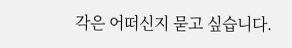각은 어떠신지 묻고 싶습니다.